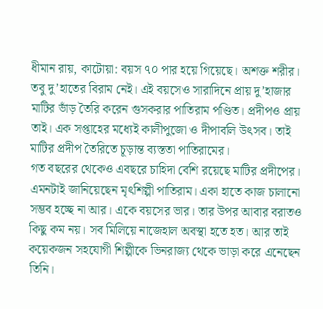ধীমান রায়, কাটোয়া: বয়স ৭০ পার হয়ে গিয়েছে। অশক্ত শরীর। তবু দু’হাতের বিরাম নেই। এই বয়সেও সারাদিনে প্রায় দু’হাজার মাটির ভাঁড় তৈরি করেন গুসকরার পাতিরাম পণ্ডিত। প্রদীপও প্রায় তাই। এক সপ্তাহের মধ্যেই কালীপুজো ও দীপাবলি উৎসব। তাই মাটির প্রদীপ তৈরিতে চূড়ান্ত ব্যস্ততা পাতিরামের।
গত বছরের থেকেও এবছরে চাহিদা বেশি রয়েছে মাটির প্রদীপের। এমনটাই জানিয়েছেন মৃৎশিল্পী পাতিরাম। একা হাতে কাজ চালানো সম্ভব হচ্ছে না আর। একে বয়সের ভার। তার উপর আবার বরাতও কিছু কম নয়। সব মিলিয়ে নাজেহাল অবস্থা হতে হত। আর তাই কয়েকজন সহযোগী শিল্পীকে ভিনরাজ্য থেকে ভাড়া করে এনেছেন তিনি।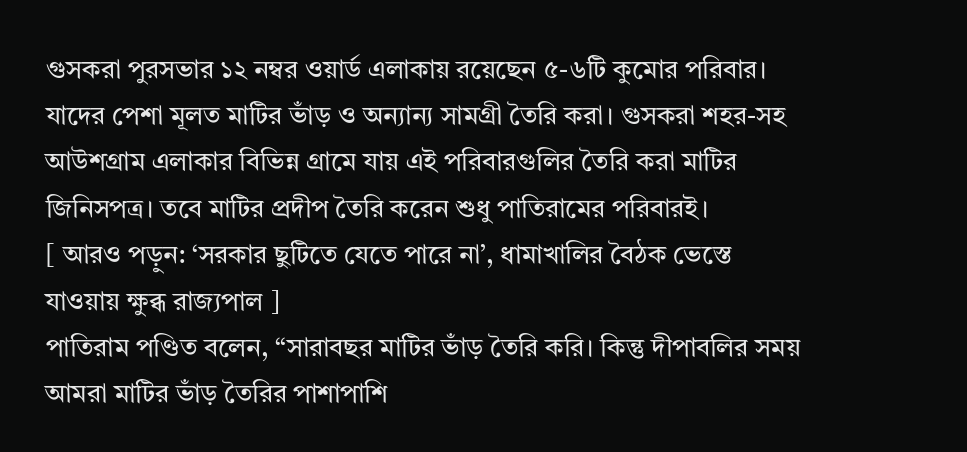গুসকরা পুরসভার ১২ নম্বর ওয়ার্ড এলাকায় রয়েছেন ৫-৬টি কুমোর পরিবার। যাদের পেশা মূলত মাটির ভাঁড় ও অন্যান্য সামগ্রী তৈরি করা। গুসকরা শহর-সহ আউশগ্রাম এলাকার বিভিন্ন গ্রামে যায় এই পরিবারগুলির তৈরি করা মাটির জিনিসপত্র। তবে মাটির প্রদীপ তৈরি করেন শুধু পাতিরামের পরিবারই।
[ আরও পড়ুন: ‘সরকার ছুটিতে যেতে পারে না’, ধামাখালির বৈঠক ভেস্তে যাওয়ায় ক্ষুব্ধ রাজ্যপাল ]
পাতিরাম পণ্ডিত বলেন, “সারাবছর মাটির ভাঁড় তৈরি করি। কিন্তু দীপাবলির সময় আমরা মাটির ভাঁড় তৈরির পাশাপাশি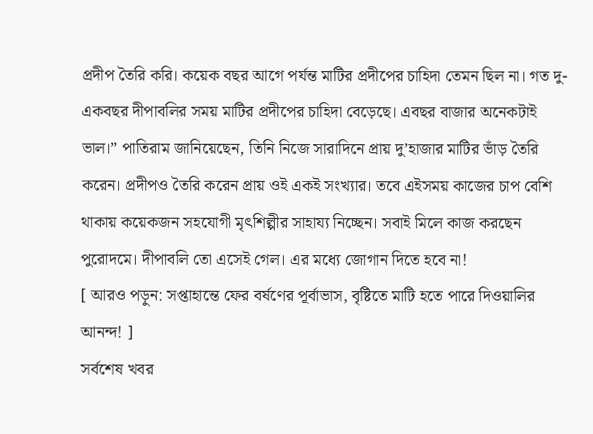প্রদীপ তৈরি করি। কয়েক বছর আগে পর্যন্ত মাটির প্রদীপের চাহিদা তেমন ছিল না। গত দু-একবছর দীপাবলির সময় মাটির প্রদীপের চাহিদা বেড়েছে। এবছর বাজার অনেকটাই ভাল।” পাতিরাম জানিয়েছেন, তিনি নিজে সারাদিনে প্রায় দু’হাজার মাটির ভাঁড় তৈরি করেন। প্রদীপও তৈরি করেন প্রায় ওই একই সংখ্যার। তবে এইসময় কাজের চাপ বেশি থাকায় কয়েকজন সহযোগী মৃৎশিল্পীর সাহায্য নিচ্ছেন। সবাই মিলে কাজ করছেন পুরোদমে। দীপাবলি তো এসেই গেল। এর মধ্যে জোগান দিতে হবে না!
[ আরও পড়ুন: সপ্তাহান্তে ফের বর্ষণের পূর্বাভাস, বৃষ্টিতে মাটি হতে পারে দিওয়ালির আনন্দ! ]
সর্বশেষ খবর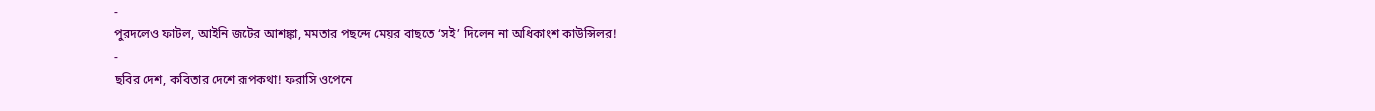-
পুরদলেও ফাটল, আইনি জটের আশঙ্কা, মমতার পছন্দে মেয়র বাছতে ‘সই’ দিলেন না অধিকাংশ কাউন্সিলর!
-
ছবির দেশ, কবিতার দেশে রূপকথা! ফরাসি ওপেনে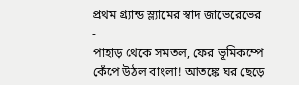প্রথম গ্র্যান্ড স্ল্যামের স্বাদ জাভেরেভের
-
পাহাড় থেকে সমতল, ফের ভূমিকম্পে কেঁপে উঠল বাংলা! আতঙ্কে ঘর ছেড়ে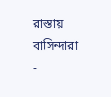রাস্তায় বাসিন্দারা
-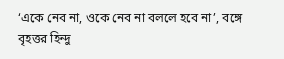‘একে নেব না, ওকে নেব না বললে হবে না’, বঙ্গে বৃহত্তর হিন্দু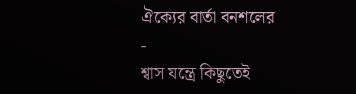ঐক্যের বার্তা বনশলের
-
শ্বাস যন্ত্রে কিছুতেই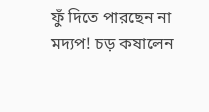ফুঁ দিতে পারছেন না মদ্যপ! চড় কষালেন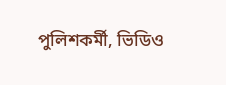পুলিশকর্মী, ভিডিও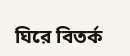ঘিরে বিতর্ক